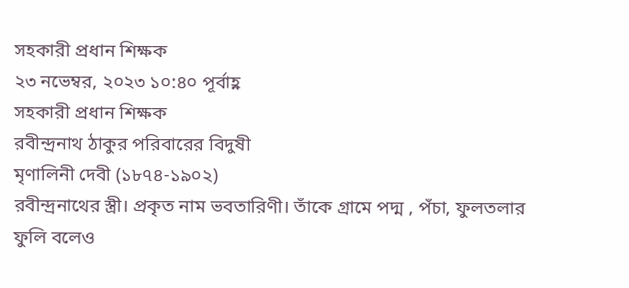সহকারী প্রধান শিক্ষক
২৩ নভেম্বর, ২০২৩ ১০:৪০ পূর্বাহ্ণ
সহকারী প্রধান শিক্ষক
রবীন্দ্রনাথ ঠাকুর পরিবারের বিদুষী
মৃণালিনী দেবী (১৮৭৪-১৯০২)
রবীন্দ্রনাথের স্ত্রী। প্রকৃত নাম ভবতারিণী। তাঁকে গ্রামে পদ্ম , পঁচা, ফুলতলার ফুলি বলেও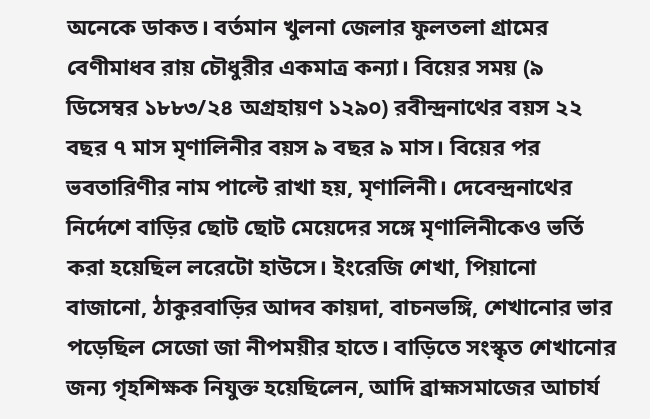অনেকে ডাকত। বর্তমান খুলনা জেলার ফুলতলা গ্রামের বেণীমাধব রায় চৌধুরীর একমাত্র কন্যা। বিয়ের সময় (৯ ডিসেম্বর ১৮৮৩/২৪ অগ্রহায়ণ ১২৯০) রবীন্দ্রনাথের বয়স ২২ বছর ৭ মাস মৃণালিনীর বয়স ৯ বছর ৯ মাস। বিয়ের পর ভবতারিণীর নাম পাল্টে রাখা হয়, মৃণালিনী। দেবেন্দ্রনাথের নির্দেশে বাড়ির ছোট ছোট মেয়েদের সঙ্গে মৃণালিনীকেও ভর্তি করা হয়েছিল লরেটো হাউসে। ইংরেজি শেখা, পিয়ানো বাজানো, ঠাকুরবাড়ির আদব কায়দা, বাচনভঙ্গি, শেখানোর ভার পড়েছিল সেজো জা নীপময়ীর হাতে। বাড়িতে সংস্কৃত শেখানোর জন্য গৃহশিক্ষক নিযুক্ত হয়েছিলেন, আদি ব্রাহ্মসমাজের আচার্য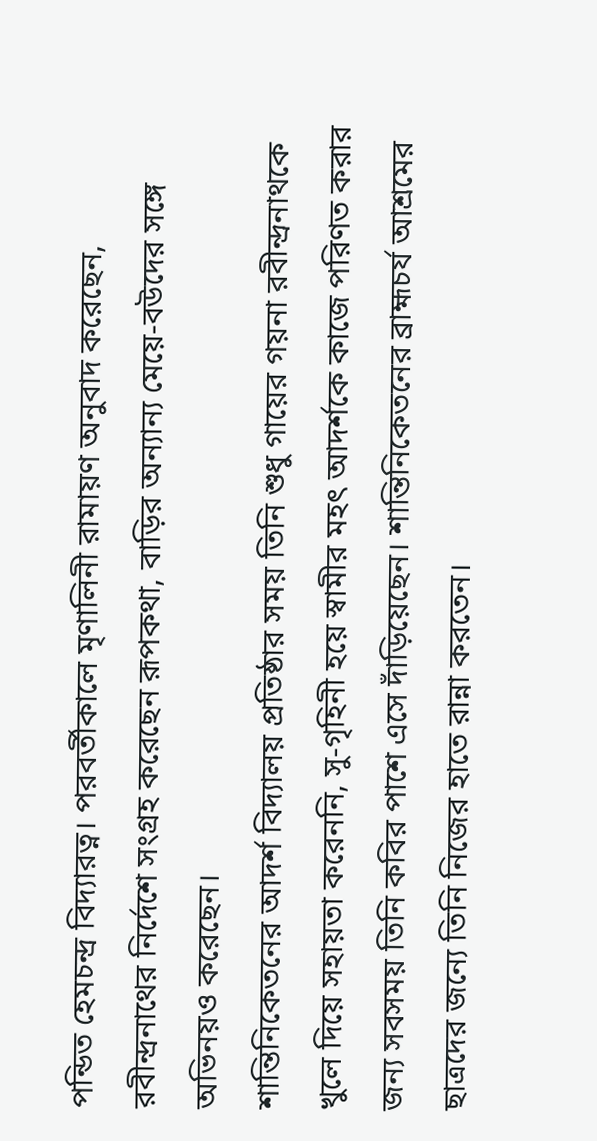পন্ডিত হেমচন্দ্র বিদ্যারত্ন। পরবর্তীকালে মৃণালিনী রামায়ণ অনুবাদ করেছেন, রবীন্দ্রনাথের নির্দেশে সংগ্রহ করেছেন রূপকথা, বাড়ির অন্যান্য মেয়ে-বউদের সঙ্গে অভিনয়ও করেছেন।
শান্তিনিকেতনের আদর্শ বিদ্যালয় প্রতিষ্ঠার সময় তিনি শুধু গায়ের গয়না রবীন্দ্রনাথকে খুলে দিয়ে সহায়তা করেননি, সু-গৃহিনী হয়ে স্বামীর মহৎ আদর্শকে কাজে পরিণত করার জন্য সবসময় তিনি কবির পাশে এসে দাঁড়িয়েছেন। শান্তিনিকেতনের ব্রাহ্মচর্য আশ্রমের ছাত্রদের জন্যে তিনি নিজের হাতে রান্না করতেন।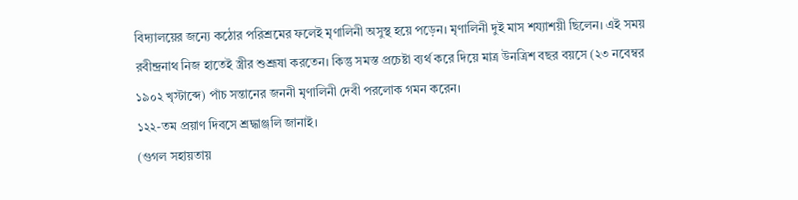বিদ্যালয়ের জন্যে কঠোর পরিশ্রমের ফলেই মৃণালিনী অসুস্থ হয়ে পড়েন। মৃণালিনী দুই মাস শয্যাশয়ী ছিলেন। এই সময় রবীন্দ্রনাথ নিজ হাতেই স্ত্রীর শুশ্রূষা করতেন। কিন্তু সমস্ত প্রচেষ্টা ব্যর্থ করে দিয়ে মাত্র উনত্রিশ বছর বয়সে (২৩ নবেম্বর ১৯০২ খৃস্টাব্দে) পাঁচ সন্তানের জননী মৃণালিনী দেবী পরলোক গমন করেন।
১২২-তম প্রয়াণ দিবসে শ্রদ্ধাঞ্জলি জানাই।
(গুগল সহায়তায়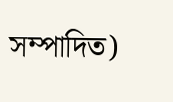সম্পাদিত)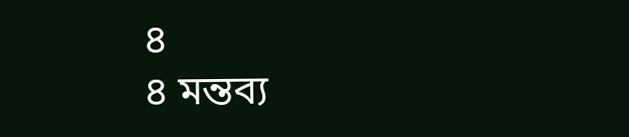৪
৪ মন্তব্য